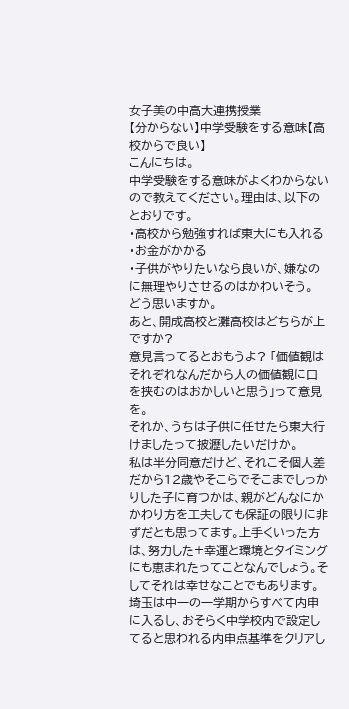女子美の中高大連携授業
【分からない】中学受験をする意味【高校からで良い】
こんにちは。
中学受験をする意味がよくわからないので教えてください。理由は、以下のとおりです。
・高校から勉強すれば東大にも入れる
・お金がかかる
・子供がやりたいなら良いが、嫌なのに無理やりさせるのはかわいそう。
どう思いますか。
あと、開成高校と灘高校はどちらが上ですか?
意見言ってるとおもうよ? 「価値観はそれぞれなんだから人の価値観に口を挟むのはおかしいと思う」って意見を。
それか、うちは子供に任せたら東大行けましたって披瀝したいだけか。
私は半分同意だけど、それこそ個人差だから12歳やそこらでそこまでしっかりした子に育つかは、親がどんなにかかわり方を工夫しても保証の限りに非ずだとも思ってます。上手くいった方は、努力した+幸運と環境とタイミングにも恵まれたってことなんでしょう。そしてそれは幸せなことでもあります。
埼玉は中一の一学期からすべて内申に入るし、おそらく中学校内で設定してると思われる内申点基準をクリアし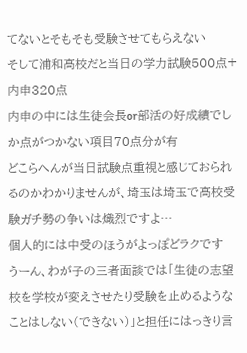てないとそもそも受験させてもらえない
そして浦和高校だと当日の学力試験500点+内申320点
内申の中には生徒会長or部活の好成績でしか点がつかない項目70点分が有
どこらへんが当日試験点重視と感じておられるのかわかりませんが、埼玉は埼玉で高校受験ガチ勢の争いは熾烈ですよ…
個人的には中受のほうがよっぽどラクです
うーん、わが子の三者面談では「生徒の志望校を学校が変えさせたり受験を止めるようなことはしない(できない)」と担任にはっきり言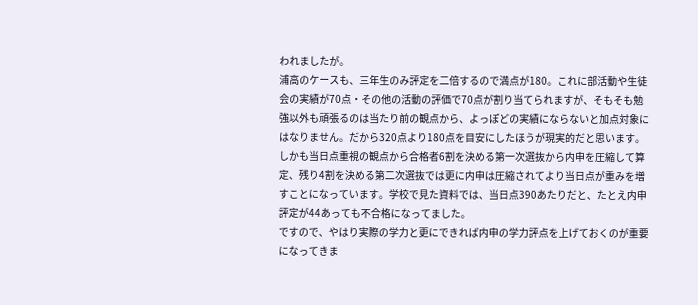われましたが。
浦高のケースも、三年生のみ評定を二倍するので満点が180。これに部活動や生徒会の実績が70点・その他の活動の評価で70点が割り当てられますが、そもそも勉強以外も頑張るのは当たり前の観点から、よっぽどの実績にならないと加点対象にはなりません。だから320点より180点を目安にしたほうが現実的だと思います。しかも当日点重視の観点から合格者6割を決める第一次選抜から内申を圧縮して算定、残り4割を決める第二次選抜では更に内申は圧縮されてより当日点が重みを増すことになっています。学校で見た資料では、当日点390あたりだと、たとえ内申評定が44あっても不合格になってました。
ですので、やはり実際の学力と更にできれば内申の学力評点を上げておくのが重要になってきま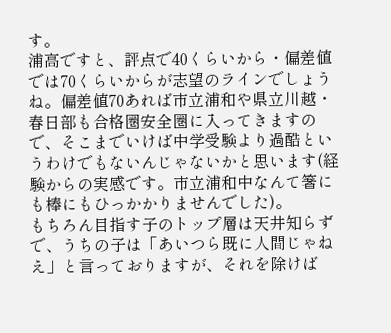す。
浦高ですと、評点で40くらいから・偏差値では70くらいからが志望のラインでしょうね。偏差値70あれば市立浦和や県立川越・春日部も合格圏安全圏に入ってきますので、そこまでいけば中学受験より過酷というわけでもないんじゃないかと思います(経験からの実感です。市立浦和中なんて箸にも棒にもひっかかりませんでした)。
もちろん目指す子のトップ層は天井知らずで、うちの子は「あいつら既に人間じゃねえ」と言っておりますが、それを除けば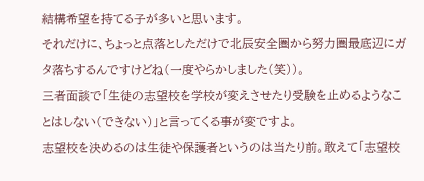結構希望を持てる子が多いと思います。
それだけに、ちょっと点落としただけで北辰安全圏から努力圏最底辺にガタ落ちするんですけどね(一度やらかしました(笑))。
三者面談で「生徒の志望校を学校が変えさせたり受験を止めるようなことはしない(できない)」と言ってくる事が変ですよ。
志望校を決めるのは生徒や保護者というのは当たり前。敢えて「志望校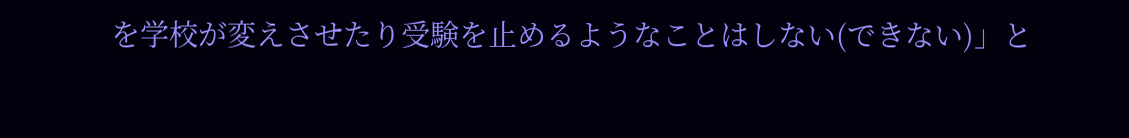を学校が変えさせたり受験を止めるようなことはしない(できない)」と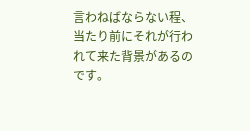言わねばならない程、当たり前にそれが行われて来た背景があるのです。